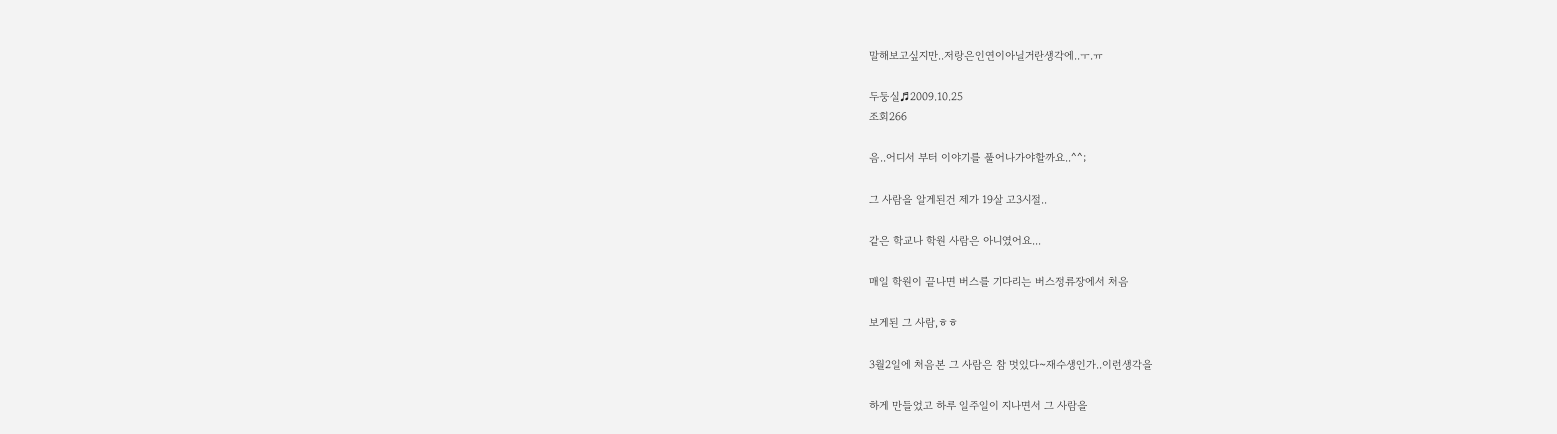말해보고싶지만..저랑은인연이아닐거란생각에..ㅜ.ㅠ

두둥실♬2009.10.25
조회266

음..어디서 부터 이야기를 풀어나가야할까요..^^;

그 사람을 알게된건 제가 19살 고3시절..

같은 학교나 학원 사람은 아니였어요...

매일 학원이 끝나면 버스를 기다리는 버스정류장에서 처음

보게된 그 사람,ㅎㅎ

3월2일에 처음본 그 사람은 참 멋있다~재수생인가..이런생각을

하게 만들었고 하루 일주일이 지나면서 그 사람을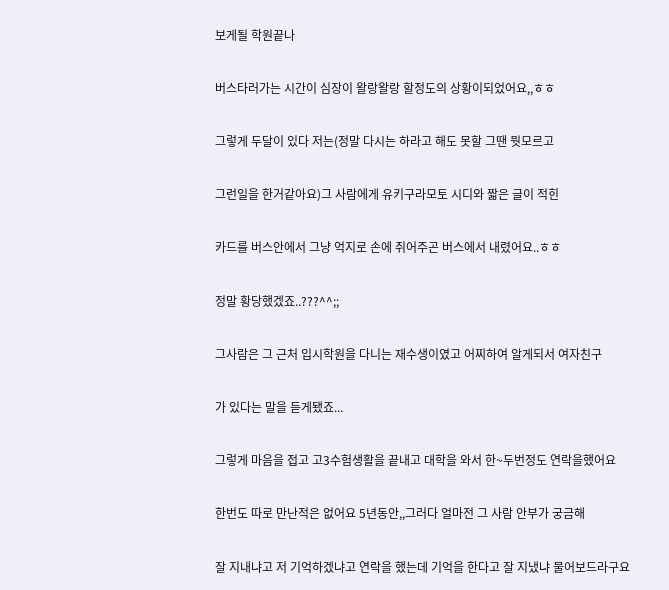보게될 학원끝나

버스타러가는 시간이 심장이 왈랑왈랑 할정도의 상황이되었어요,,ㅎㅎ

그렇게 두달이 있다 저는(정말 다시는 하라고 해도 못할 그땐 뭣모르고

그런일을 한거같아요)그 사람에게 유키구라모토 시디와 짧은 글이 적힌

카드를 버스안에서 그냥 억지로 손에 쥐어주곤 버스에서 내렸어요..ㅎㅎ

정말 황당했겠죠..???^^;;

그사람은 그 근처 입시학원을 다니는 재수생이였고 어찌하여 알게되서 여자친구

가 있다는 말을 듣게됐죠...

그렇게 마음을 접고 고3수험생활을 끝내고 대학을 와서 한~두번정도 연락을했어요

한번도 따로 만난적은 없어요 5년동안,,그러다 얼마전 그 사람 안부가 궁금해

잘 지내냐고 저 기억하겠냐고 연락을 했는데 기억을 한다고 잘 지냈냐 물어보드라구요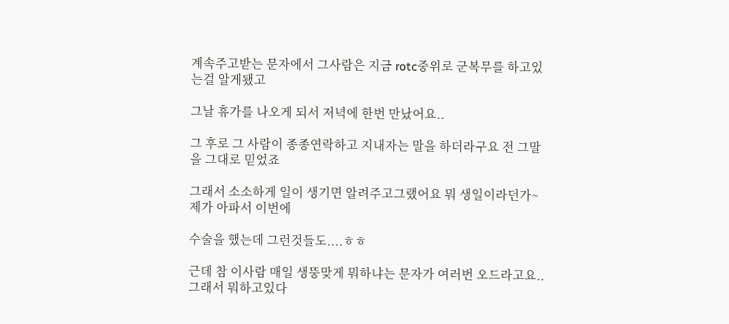계속주고받는 문자에서 그사람은 지금 rotc중위로 군복무를 하고있는걸 알게됐고

그날 휴가를 나오게 되서 저녁에 한번 만났어요..

그 후로 그 사람이 종종연락하고 지내자는 말을 하더라구요 전 그말을 그대로 믿었죠

그래서 소소하게 일이 생기면 알려주고그랬어요 뭐 생일이라던가~제가 아파서 이번에

수술을 했는데 그런것들도....ㅎㅎ

근데 참 이사람 매일 생뚱맞게 뭐하냐는 문자가 여러번 오드라고요..그래서 뭐하고있다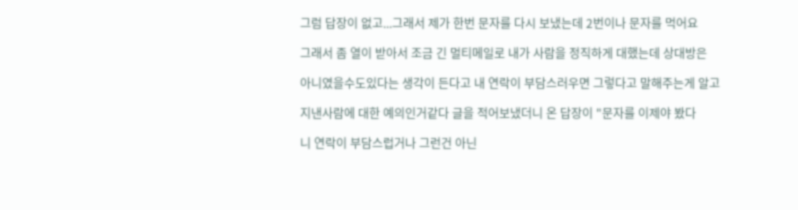그럼 답장이 없고...그래서 제가 한번 문자를 다시 보냈는데 2번이나 문자를 먹어요

그래서 좀 열이 받아서 조금 긴 멀티메일로 내가 사람을 정직하게 대했는데 상대방은

아니였을수도있다는 생각이 든다고 내 연락이 부담스러우면 그렇다고 말해주는게 알고

지낸사람에 대한 예의인거같다 글을 적어보냈더니 온 답장이 "문자를 이제야 봤다

니 연락이 부담스럽거나 그런건 아닌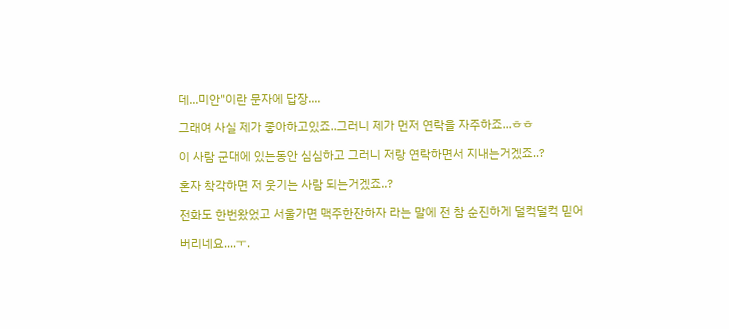데...미안"이란 문자에 답장....

그래여 사실 제가 좋아하고있죠..그러니 제가 먼저 연락을 자주하죠...ㅎㅎ

이 사람 군대에 있는동안 심심하고 그러니 저랑 연락하면서 지내는거겠죠..?

혼자 착각하면 저 웃기는 사람 되는거겠죠..?

전화도 한번왔었고 서울가면 맥주한잔하자 라는 말에 전 참 순진하게 덜컥덜컥 믿어

버리네요....ㅜ.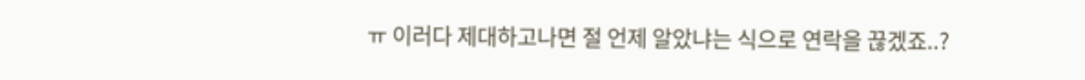ㅠ 이러다 제대하고나면 절 언제 알았냐는 식으로 연락을 끊겠죠..?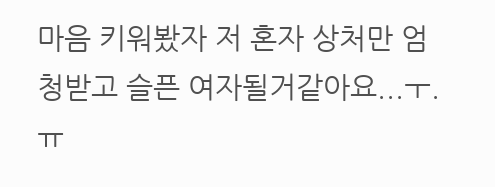마음 키워봤자 저 혼자 상처만 엄청받고 슬픈 여자될거같아요...ㅜ.ㅠ